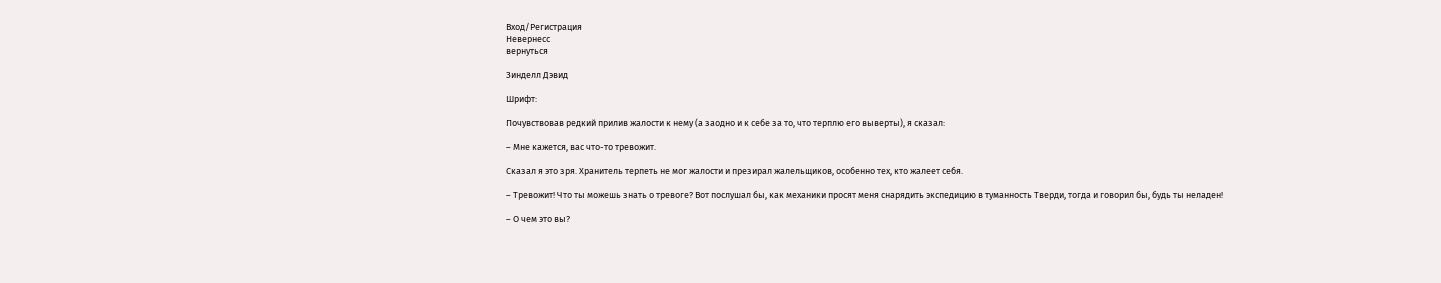Вход/Регистрация
Невернесс
вернуться

Зинделл Дэвид

Шрифт:

Почувствовав редкий прилив жалости к нему (а заодно и к себе за то, что терплю его выверты), я сказал:

– Мне кажется, вас что-то тревожит.

Сказал я это зря. Хранитель терпеть не мог жалости и презирал жалельщиков, особенно тех, кто жалеет себя.

– Тревожит! Что ты можешь знать о тревоге? Вот послушал бы, как механики просят меня снарядить экспедицию в туманность Тверди, тогда и говорил бы, будь ты неладен!

– О чем это вы?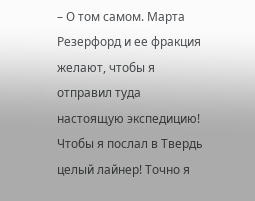– О том самом. Марта Резерфорд и ее фракция желают, чтобы я отправил туда настоящую экспедицию! Чтобы я послал в Твердь целый лайнер! Точно я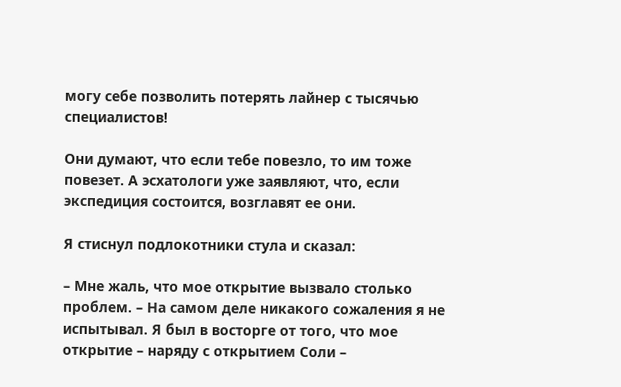могу себе позволить потерять лайнер с тысячью специалистов!

Они думают, что если тебе повезло, то им тоже повезет. А эсхатологи уже заявляют, что, если экспедиция состоится, возглавят ее они.

Я стиснул подлокотники стула и сказал:

– Мне жаль, что мое открытие вызвало столько проблем. – На самом деле никакого сожаления я не испытывал. Я был в восторге от того, что мое открытие – наряду с открытием Соли –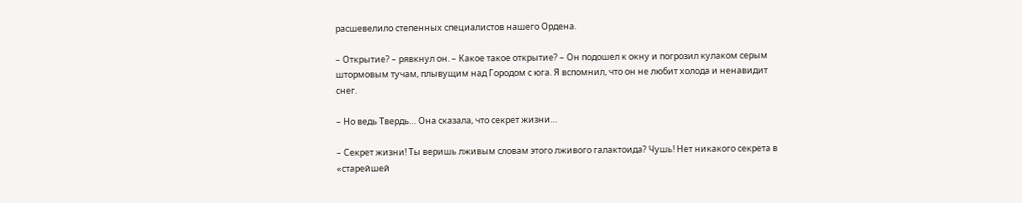расшевелило степенных специалистов нашего Ордена.

– Открытие? – рявкнул он. – Какое такое открытие? – Он подошел к окну и погрозил кулаком серым штормовым тучам, плывущим над Городом с юга. Я вспомнил, что он не любит холода и ненавидит снег.

– Но ведь Твердь… Она сказала, что секрет жизни…

– Секрет жизни! Ты веришь лживым словам этого лживого галактоида? Чушь! Нет никакого секрета в «старейшей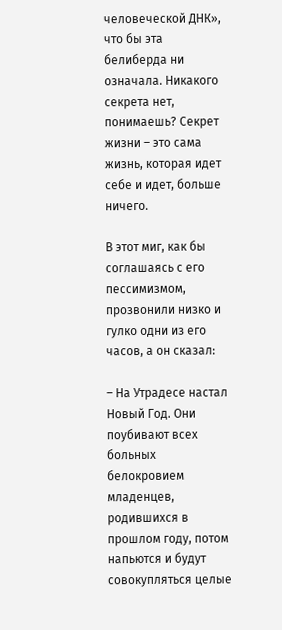человеческой ДНК», что бы эта белиберда ни означала. Никакого секрета нет, понимаешь? Секрет жизни – это сама жизнь, которая идет себе и идет, больше ничего.

В этот миг, как бы соглашаясь с его пессимизмом, прозвонили низко и гулко одни из его часов, а он сказал:

– На Утрадесе настал Новый Год. Они поубивают всех больных белокровием младенцев, родившихся в прошлом году, потом напьются и будут совокупляться целые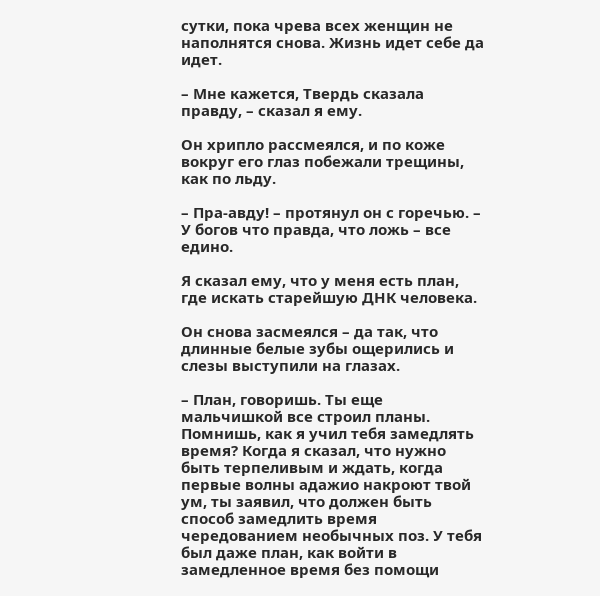сутки, пока чрева всех женщин не наполнятся снова. Жизнь идет себе да идет.

– Мне кажется, Твердь сказала правду, – сказал я ему.

Он хрипло рассмеялся, и по коже вокруг его глаз побежали трещины, как по льду.

– Пра-авду! – протянул он с горечью. – У богов что правда, что ложь – все едино.

Я сказал ему, что у меня есть план, где искать старейшую ДНК человека.

Он снова засмеялся – да так, что длинные белые зубы ощерились и слезы выступили на глазах.

– План, говоришь. Ты еще мальчишкой все строил планы. Помнишь, как я учил тебя замедлять время? Когда я сказал, что нужно быть терпеливым и ждать, когда первые волны адажио накроют твой ум, ты заявил, что должен быть способ замедлить время чередованием необычных поз. У тебя был даже план, как войти в замедленное время без помощи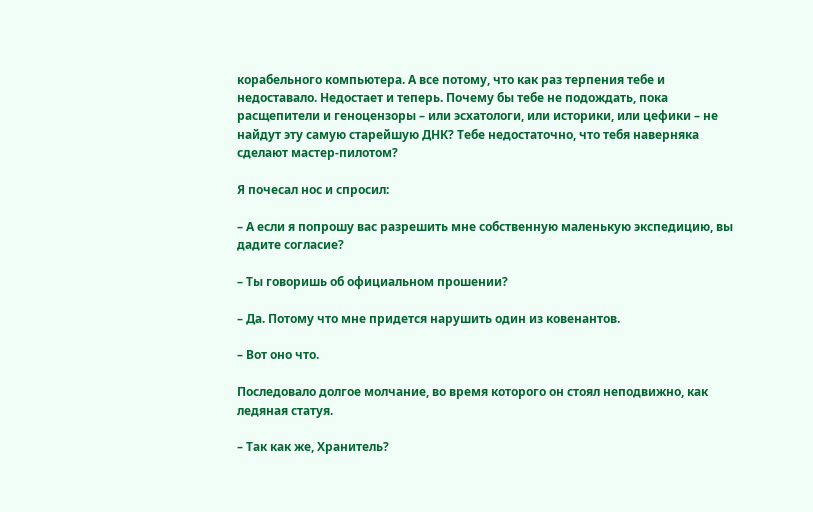корабельного компьютера. А все потому, что как раз терпения тебе и недоставало. Недостает и теперь. Почему бы тебе не подождать, пока расщепители и геноцензоры – или эсхатологи, или историки, или цефики – не найдут эту самую старейшую ДНК? Тебе недостаточно, что тебя наверняка сделают мастер-пилотом?

Я почесал нос и спросил:

– А если я попрошу вас разрешить мне собственную маленькую экспедицию, вы дадите согласие?

– Ты говоришь об официальном прошении?

– Да. Потому что мне придется нарушить один из ковенантов.

– Вот оно что.

Последовало долгое молчание, во время которого он стоял неподвижно, как ледяная статуя.

– Так как же, Хранитель?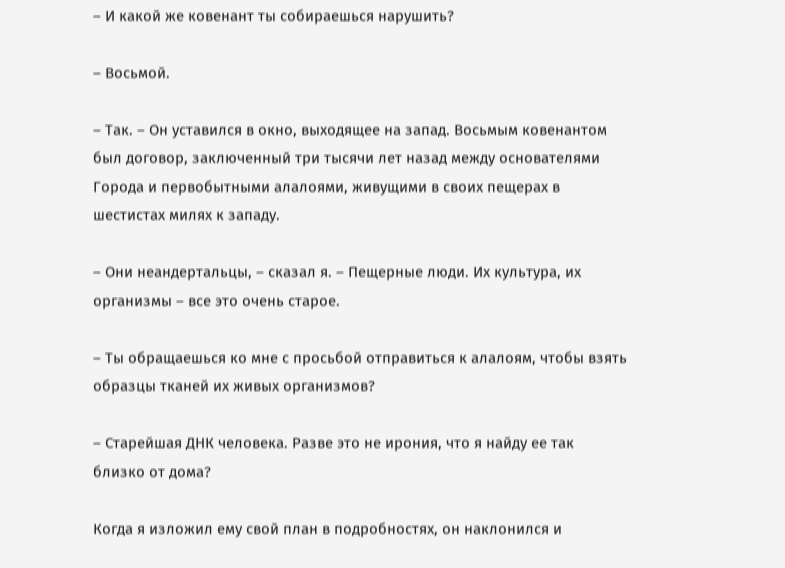– И какой же ковенант ты собираешься нарушить?

– Восьмой.

– Так. – Он уставился в окно, выходящее на запад. Восьмым ковенантом был договор, заключенный три тысячи лет назад между основателями Города и первобытными алалоями, живущими в своих пещерах в шестистах милях к западу.

– Они неандертальцы, – сказал я. – Пещерные люди. Их культура, их организмы – все это очень старое.

– Ты обращаешься ко мне с просьбой отправиться к алалоям, чтобы взять образцы тканей их живых организмов?

– Старейшая ДНК человека. Разве это не ирония, что я найду ее так близко от дома?

Когда я изложил ему свой план в подробностях, он наклонился и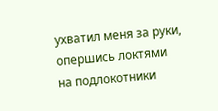ухватил меня за руки, опершись локтями на подлокотники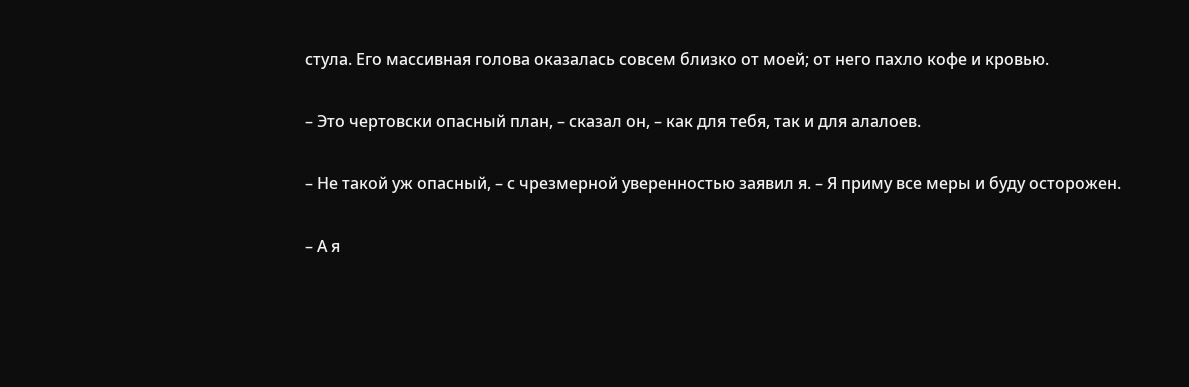стула. Его массивная голова оказалась совсем близко от моей; от него пахло кофе и кровью.

– Это чертовски опасный план, – сказал он, – как для тебя, так и для алалоев.

– Не такой уж опасный, – с чрезмерной уверенностью заявил я. – Я приму все меры и буду осторожен.

– А я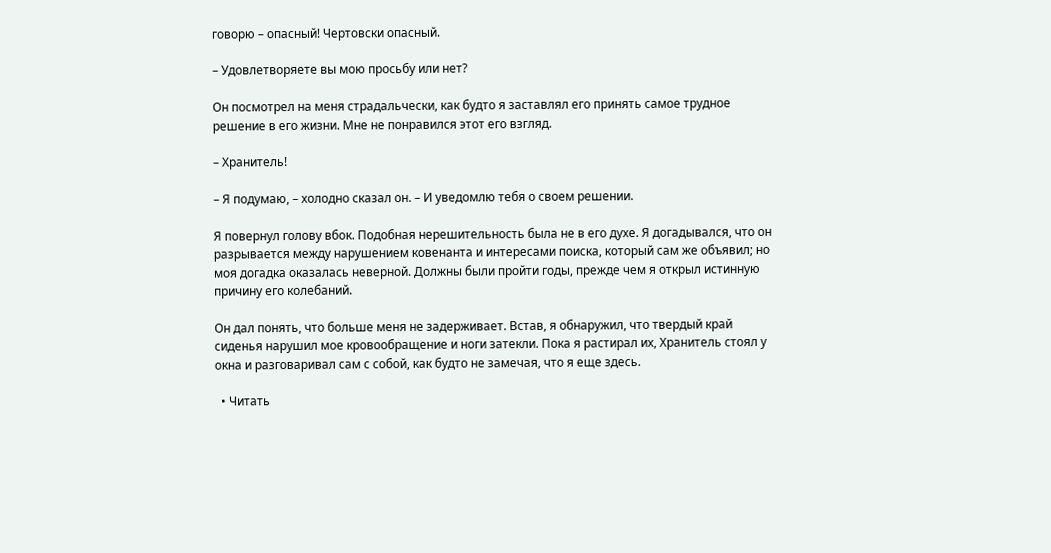говорю – опасный! Чертовски опасный.

– Удовлетворяете вы мою просьбу или нет?

Он посмотрел на меня страдальчески, как будто я заставлял его принять самое трудное решение в его жизни. Мне не понравился этот его взгляд.

– Хранитель!

– Я подумаю, – холодно сказал он. – И уведомлю тебя о своем решении.

Я повернул голову вбок. Подобная нерешительность была не в его духе. Я догадывался, что он разрывается между нарушением ковенанта и интересами поиска, который сам же объявил; но моя догадка оказалась неверной. Должны были пройти годы, прежде чем я открыл истинную причину его колебаний.

Он дал понять, что больше меня не задерживает. Встав, я обнаружил, что твердый край сиденья нарушил мое кровообращение и ноги затекли. Пока я растирал их, Хранитель стоял у окна и разговаривал сам с собой, как будто не замечая, что я еще здесь.

  • Читать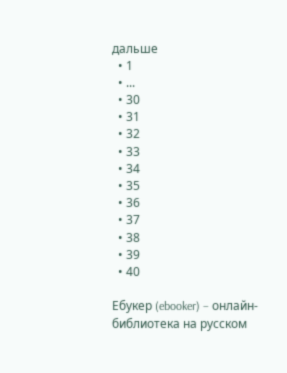дальше
  • 1
  • ...
  • 30
  • 31
  • 32
  • 33
  • 34
  • 35
  • 36
  • 37
  • 38
  • 39
  • 40

Ебукер (ebooker) – онлайн-библиотека на русском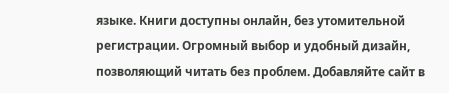языке. Книги доступны онлайн, без утомительной регистрации. Огромный выбор и удобный дизайн, позволяющий читать без проблем. Добавляйте сайт в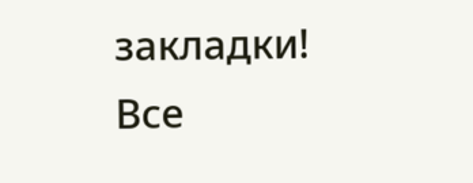закладки! Все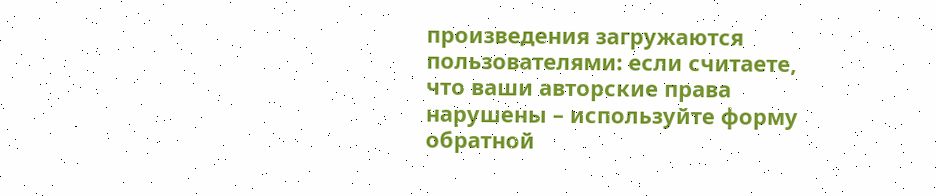произведения загружаются пользователями: если считаете, что ваши авторские права нарушены – используйте форму обратной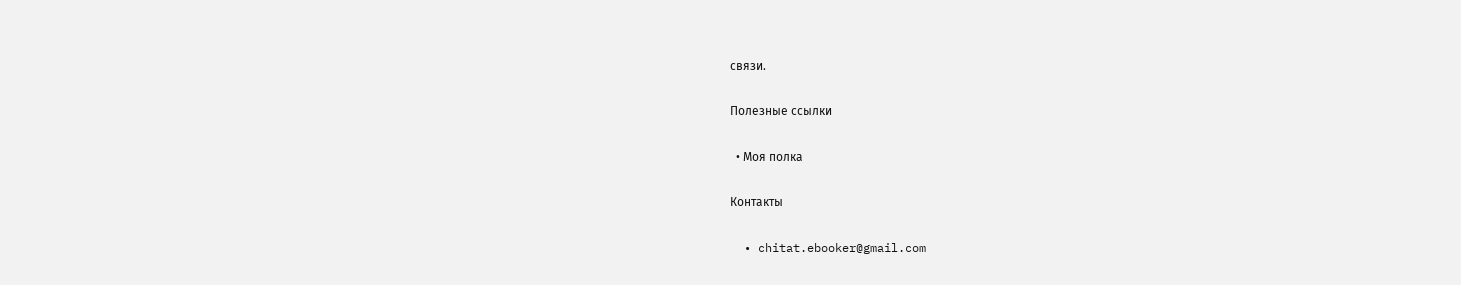связи.

Полезные ссылки

  • Моя полка

Контакты

  • chitat.ebooker@gmail.com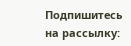Подпишитесь на рассылку: